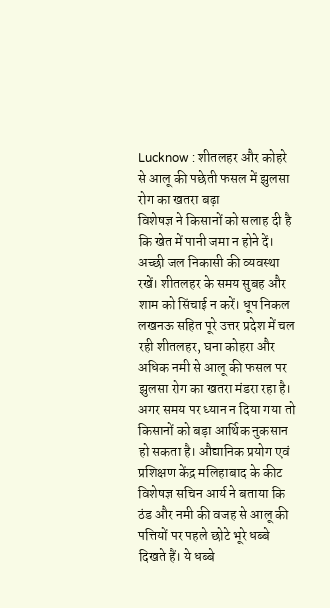Lucknow : शीतलहर और कोहरे से आलू की पछेती फसल में झुलसा रोग का खतरा बढ़ा
विशेषज्ञ ने किसानों को सलाह दी है कि खेत में पानी जमा न होने दें। अच्छी जल निकासी की व्यवस्था रखें। शीतलहर के समय सुबह और शाम को सिंचाई न करें। धूप निकल
लखनऊ सहित पूरे उत्तर प्रदेश में चल रही शीतलहर, घना कोहरा और अधिक नमी से आलू की फसल पर झुलसा रोग का खतरा मंडरा रहा है। अगर समय पर ध्यान न दिया गया तो किसानों को बड़ा आर्थिक नुकसान हो सकता है। औद्यानिक प्रयोग एवं प्रशिक्षण केंद्र मलिहाबाद के कीट विशेषज्ञ सचिन आर्य ने बताया कि ठंड और नमी की वजह से आलू की पत्तियों पर पहले छोटे भूरे धब्बे दिखते हैं। ये धब्बे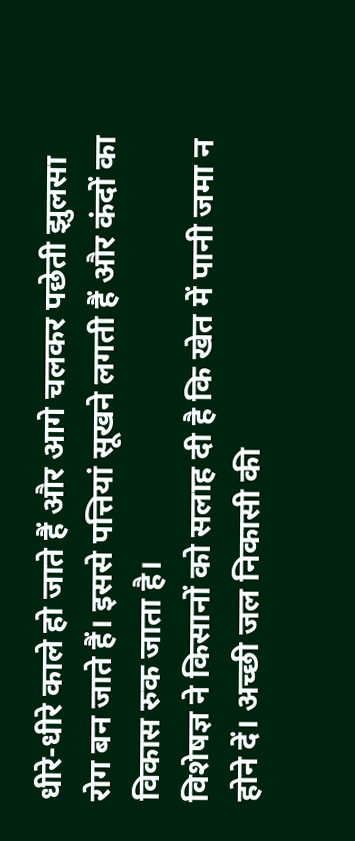धीरे-धीरे काले हो जाते हैं और आगे चलकर पछेती झुलसा रोग बन जाते हैं। इससे पत्तियां सूखने लगती हैं और कंदों का विकास रुक जाता है।
विशेषज्ञ ने किसानों को सलाह दी है कि खेत में पानी जमा न होने दें। अच्छी जल निकासी की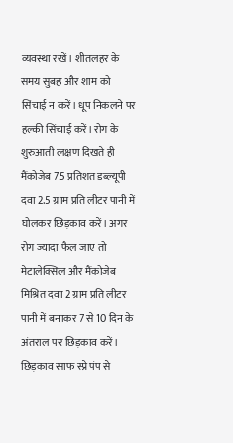व्यवस्था रखें। शीतलहर के समय सुबह और शाम को सिंचाई न करें। धूप निकलने पर हल्की सिंचाई करें। रोग के शुरुआती लक्षण दिखते ही मैंकोजेब 75 प्रतिशत डब्ल्यूपी दवा 2.5 ग्राम प्रति लीटर पानी में घोलकर छिड़काव करें। अगर रोग ज्यादा फैल जाए तो मेटालेक्सिल और मैंकोजेब मिश्रित दवा 2 ग्राम प्रति लीटर पानी में बनाकर 7 से 10 दिन के अंतराल पर छिड़काव करें। छिड़काव साफ स्प्रे पंप से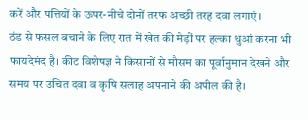करें और पत्तियों के ऊपर-नीचे दोनों तरफ अच्छी तरह दवा लगाएं।
ठंड से फसल बचाने के लिए रात में खेत की मेड़ों पर हल्का धुआं करना भी फायदेमंद है। कीट विशेषज्ञ ने किसानों से मौसम का पूर्वानुमान देखने और समय पर उचित दवा व कृषि सलाह अपनाने की अपील की है।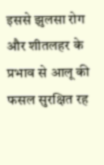इससे झुलसा रोग और शीतलहर के प्रभाव से आलू की फसल सुरक्षित रह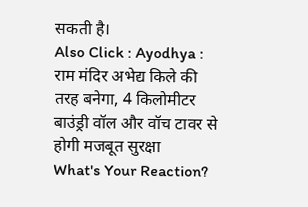सकती है।
Also Click : Ayodhya : राम मंदिर अभेद्य किले की तरह बनेगा, 4 किलोमीटर बाउंड्री वॉल और वॉच टावर से होगी मजबूत सुरक्षा
What's Your Reaction?